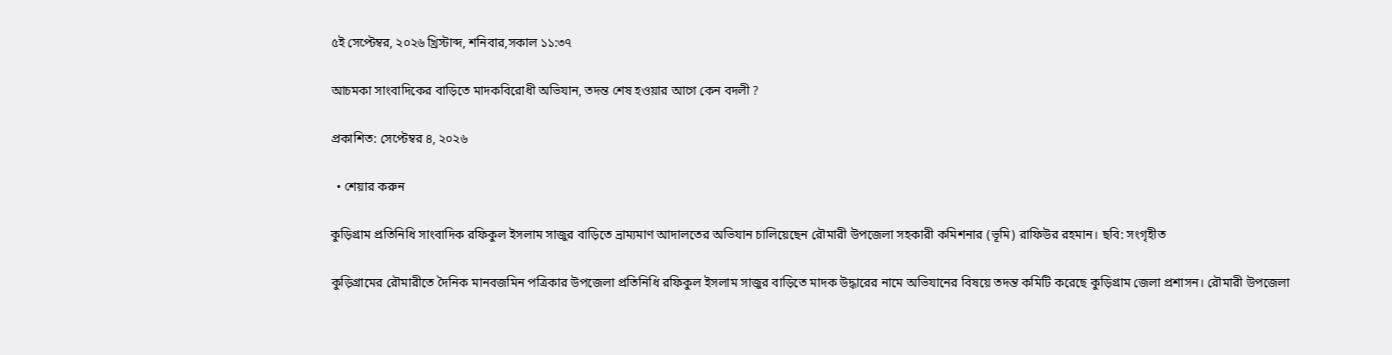৫ই সেপ্টেম্বর, ২০২৬ খ্রিস্টাব্দ, শনিবার,সকাল ১১:৩৭

আচমকা সাংবাদিকের বাড়িতে মাদকবিরোধী অভিযান, তদন্ত শেষ হওয়ার আগে কেন বদলী ?

প্রকাশিত: সেপ্টেম্বর ৪, ২০২৬

  • শেয়ার করুন

কুড়িগ্রাম প্রতিনিধি সাংবাদিক রফিকুল ইসলাম সাজুর বাড়িতে ভ্রাম্যমাণ আদালতের অভিযান চালিয়েছেন রৌমারী উপজেলা সহকারী কমিশনার (ভূমি) রাফিউর রহমান। ছবি: সংগৃহীত

কুড়িগ্রামের রৌমারীতে দৈনিক মানবজমিন পত্রিকার উপজেলা প্রতিনিধি রফিকুল ইসলাম সাজুর বাড়িতে মাদক উদ্ধারের নামে অভিযানের বিষয়ে তদন্ত কমিটি করেছে কুড়িগ্রাম জেলা প্রশাসন। রৌমারী উপজেলা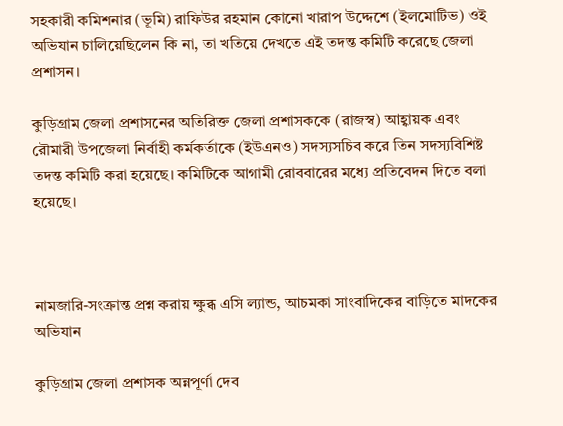সহকারী কমিশনার (ভূমি) রাফিউর রহমান কোনো খারাপ উদ্দেশে (ইলমোটিভ) ওই অভিযান চালিয়েছিলেন কি না, তা খতিয়ে দেখতে এই তদন্ত কমিটি করেছে জেলা প্রশাসন।

কুড়িগ্রাম জেলা প্রশাসনের অতিরিক্ত জেলা প্রশাসককে (রাজস্ব) আহ্বায়ক এবং রৌমারী উপজেলা নির্বাহী কর্মকর্তাকে (ইউএনও) সদস্যসচিব করে তিন সদস্যবিশিষ্ট তদন্ত কমিটি করা হয়েছে। কমিটিকে আগামী রোববারের মধ্যে প্রতিবেদন দিতে বলা হয়েছে।



নামজারি-সংক্রান্ত প্রশ্ন করায় ক্ষুব্ধ এসি ল্যান্ড, আচমকা সাংবাদিকের বাড়িতে মাদকের অভিযান

কুড়িগ্রাম জেলা প্রশাসক অন্নপূর্ণা দেব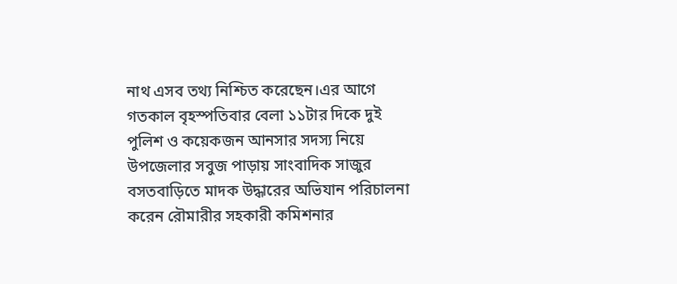নাথ এসব তথ্য নিশ্চিত করেছেন।এর আগে গতকাল বৃহস্পতিবার বেলা ১১টার দিকে দুই পুলিশ ও কয়েকজন আনসার সদস্য নিয়ে উপজেলার সবুজ পাড়ায় সাংবাদিক সাজুর বসতবাড়িতে মাদক উদ্ধারের অভিযান পরিচালনা করেন রৌমারীর সহকারী কমিশনার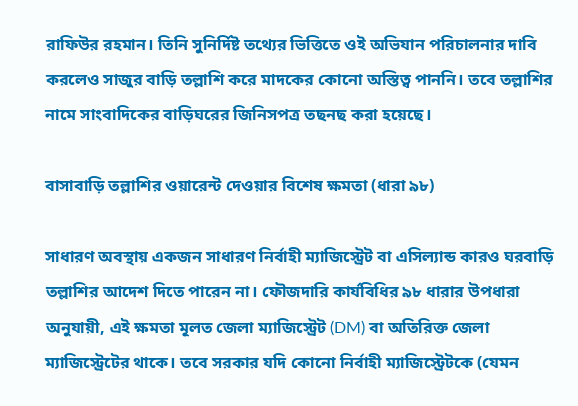রাফিউর রহমান। তিনি সুনির্দিষ্ট তথ্যের ভিত্তিতে ওই অভিযান পরিচালনার দাবি করলেও সাজুর বাড়ি তল্লাশি করে মাদকের কোনো অস্তিত্ব পাননি। তবে তল্লাশির নামে সাংবাদিকের বাড়িঘরের জিনিসপত্র তছনছ করা হয়েছে।

বাসাবাড়ি তল্লাশির ওয়ারেন্ট দেওয়ার বিশেষ ক্ষমতা (ধারা ৯৮)

সাধারণ অবস্থায় একজন সাধারণ নির্বাহী ম্যাজিস্ট্রেট বা এসিল্যান্ড কারও ঘরবাড়ি তল্লাশির আদেশ দিতে পারেন না। ফৌজদারি কার্যবিধির ৯৮ ধারার উপধারা অনুযায়ী, এই ক্ষমতা মূলত জেলা ম্যাজিস্ট্রেট (DM) বা অতিরিক্ত জেলা ম্যাজিস্ট্রেটের থাকে। তবে সরকার যদি কোনো নির্বাহী ম্যাজিস্ট্রেটকে (যেমন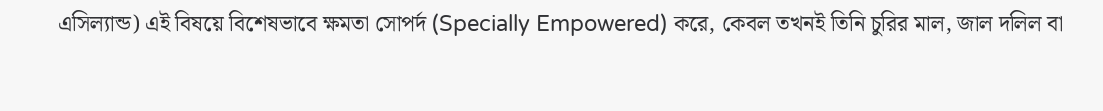এসিল্যান্ড) এই বিষয়ে বিশেষভাবে ক্ষমতা সোপর্দ (Specially Empowered) করে, কেবল তখনই তিনি চুরির মাল, জাল দলিল বা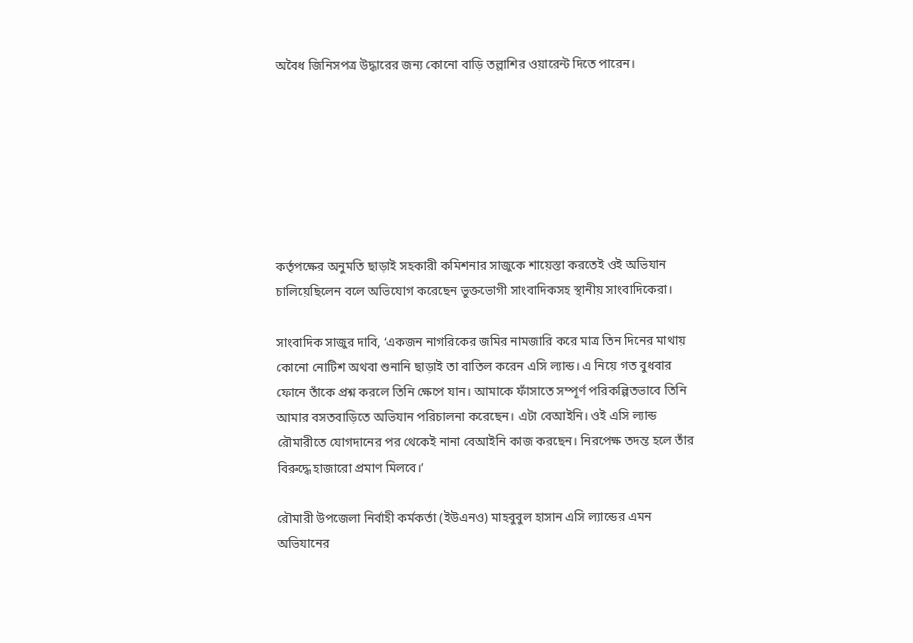অবৈধ জিনিসপত্র উদ্ধারের জন্য কোনো বাড়ি তল্লাশির ওয়ারেন্ট দিতে পারেন।







কর্তৃপক্ষের অনুমতি ছাড়াই সহকারী কমিশনার সাজুকে শায়েস্তা করতেই ওই অভিযান চালিয়েছিলেন বলে অভিযোগ করেছেন ভুক্তভোগী সাংবাদিকসহ স্থানীয় সাংবাদিকেরা।

সাংবাদিক সাজুর দাবি, ‘একজন নাগরিকের জমির নামজারি করে মাত্র তিন দিনের মাথায় কোনো নোটিশ অথবা শুনানি ছাড়াই তা বাতিল করেন এসি ল্যান্ড। এ নিয়ে গত বুধবার ফোনে তাঁকে প্রশ্ন করলে তিনি ক্ষেপে যান। আমাকে ফাঁসাতে সম্পূর্ণ পরিকল্পিতভাবে তিনি আমার বসতবাড়িতে অভিযান পরিচালনা করেছেন। এটা বেআইনি। ওই এসি ল্যান্ড রৌমারীতে যোগদানের পর থেকেই নানা বেআইনি কাজ করছেন। নিরপেক্ষ তদন্ত হলে তাঁর বিরুদ্ধে হাজারো প্রমাণ মিলবে।’

রৌমারী উপজেলা নির্বাহী কর্মকর্তা (ইউএনও) মাহবুবুল হাসান এসি ল্যান্ডের এমন অভিযানের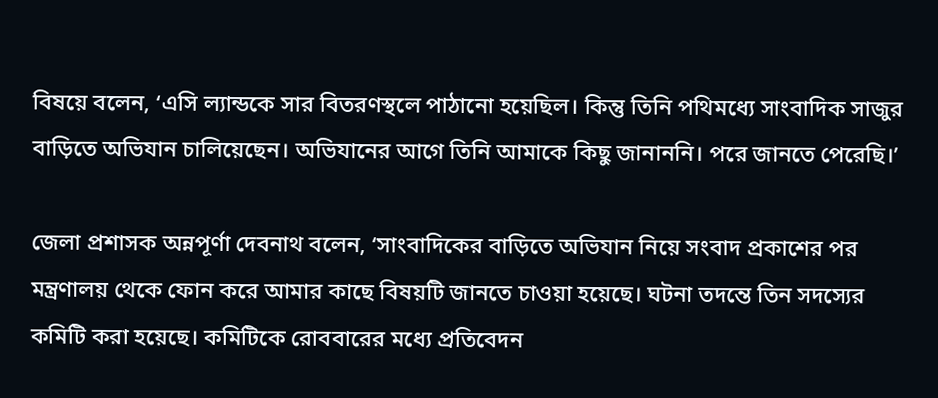বিষয়ে বলেন, ‘এসি ল্যান্ডকে সার বিতরণস্থলে পাঠানো হয়েছিল। কিন্তু তিনি পথিমধ্যে সাংবাদিক সাজুর বাড়িতে অভিযান চালিয়েছেন। অভিযানের আগে তিনি আমাকে কিছু জানাননি। পরে জানতে পেরেছি।’

জেলা প্রশাসক অন্নপূর্ণা দেবনাথ বলেন, ‘সাংবাদিকের বাড়িতে অভিযান নিয়ে সংবাদ প্রকাশের পর মন্ত্রণালয় থেকে ফোন করে আমার কাছে বিষয়টি জানতে চাওয়া হয়েছে। ঘটনা তদন্তে তিন সদস্যের কমিটি করা হয়েছে। কমিটিকে রোববারের মধ্যে প্রতিবেদন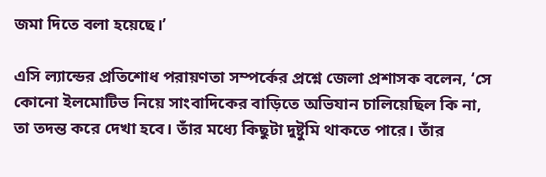জমা দিতে বলা হয়েছে।’

এসি ল্যান্ডের প্রতিশোধ পরায়ণতা সম্পর্কের প্রশ্নে জেলা প্রশাসক বলেন, ‘সে কোনো ইলমোটিভ নিয়ে সাংবাদিকের বাড়িতে অভিযান চালিয়েছিল কি না, তা তদন্ত করে দেখা হবে। তাঁর মধ্যে কিছুটা দুষ্টুমি থাকতে পারে। তাঁর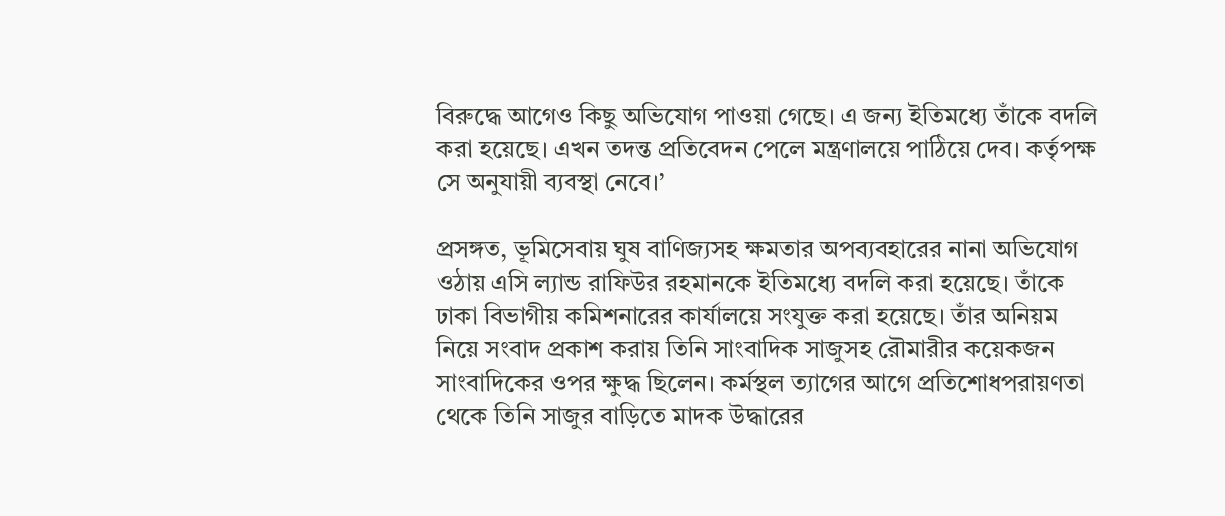বিরুদ্ধে আগেও কিছু অভিযোগ পাওয়া গেছে। এ জন্য ইতিমধ্যে তাঁকে বদলি করা হয়েছে। এখন তদন্ত প্রতিবেদন পেলে মন্ত্রণালয়ে পাঠিয়ে দেব। কর্তৃপক্ষ সে অনুযায়ী ব্যবস্থা নেবে।’

প্রসঙ্গত, ভূমিসেবায় ঘুষ বাণিজ্যসহ ক্ষমতার অপব্যবহারের নানা অভিযোগ ওঠায় এসি ল্যান্ড রাফিউর রহমানকে ইতিমধ্যে বদলি করা হয়েছে। তাঁকে ঢাকা বিভাগীয় কমিশনারের কার্যালয়ে সংযুক্ত করা হয়েছে। তাঁর অনিয়ম নিয়ে সংবাদ প্রকাশ করায় তিনি সাংবাদিক সাজুসহ রৌমারীর কয়েকজন সাংবাদিকের ওপর ক্ষুদ্ধ ছিলেন। কর্মস্থল ত্যাগের আগে প্রতিশোধপরায়ণতা থেকে তিনি সাজুর বাড়িতে মাদক উদ্ধারের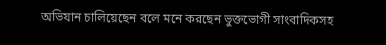অভিযান চালিয়েছেন বলে মনে করছেন ভুক্তভোগী সাংবাদিকসহ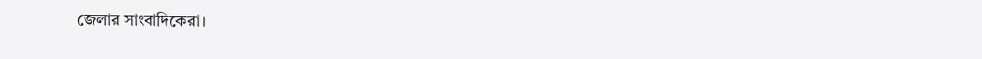জেলার সাংবাদিকেরা।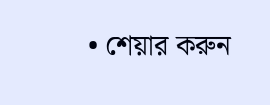• শেয়ার করুন